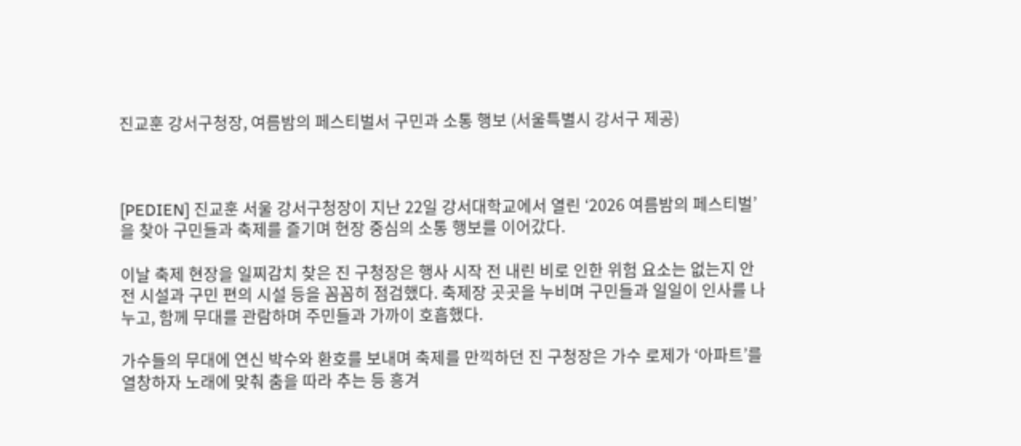진교훈 강서구청장, 여름밤의 페스티벌서 구민과 소통 행보 (서울특별시 강서구 제공)



[PEDIEN] 진교훈 서울 강서구청장이 지난 22일 강서대학교에서 열린 ‘2026 여름밤의 페스티벌’을 찾아 구민들과 축제를 즐기며 현장 중심의 소통 행보를 이어갔다.

이날 축제 현장을 일찌감치 찾은 진 구청장은 행사 시작 전 내린 비로 인한 위험 요소는 없는지 안전 시설과 구민 편의 시설 등을 꼼꼼히 점검했다. 축제장 곳곳을 누비며 구민들과 일일이 인사를 나누고, 함께 무대를 관람하며 주민들과 가까이 호흡했다.

가수들의 무대에 연신 박수와 환호를 보내며 축제를 만끽하던 진 구청장은 가수 로제가 ‘아파트’를 열창하자 노래에 맞춰 춤을 따라 추는 등 흥겨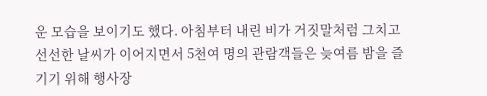운 모습을 보이기도 했다. 아침부터 내린 비가 거짓말처럼 그치고 선선한 날씨가 이어지면서 5천여 명의 관람객들은 늦여름 밤을 즐기기 위해 행사장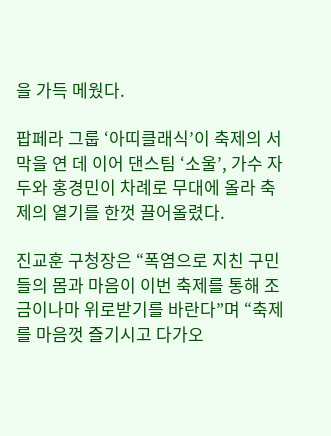을 가득 메웠다.

팝페라 그룹 ‘아띠클래식’이 축제의 서막을 연 데 이어 댄스팀 ‘소울’, 가수 자두와 홍경민이 차례로 무대에 올라 축제의 열기를 한껏 끌어올렸다.

진교훈 구청장은 “폭염으로 지친 구민들의 몸과 마음이 이번 축제를 통해 조금이나마 위로받기를 바란다”며 “축제를 마음껏 즐기시고 다가오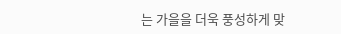는 가을을 더욱 풍성하게 맞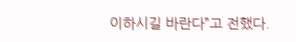이하시길 바란다”고 전했다.